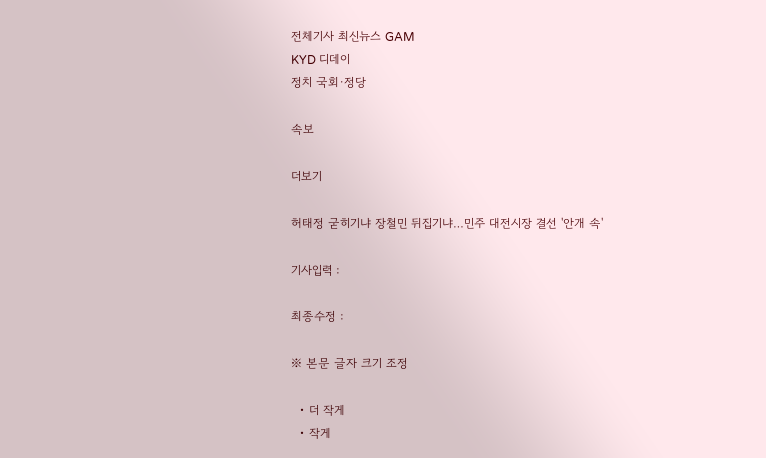전체기사 최신뉴스 GAM
KYD 디데이
정치 국회·정당

속보

더보기

허태정 굳히기냐 장철민 뒤집기냐…민주 대전시장 결선 '안개 속'

기사입력 :

최종수정 :

※ 본문 글자 크기 조정

  • 더 작게
  • 작게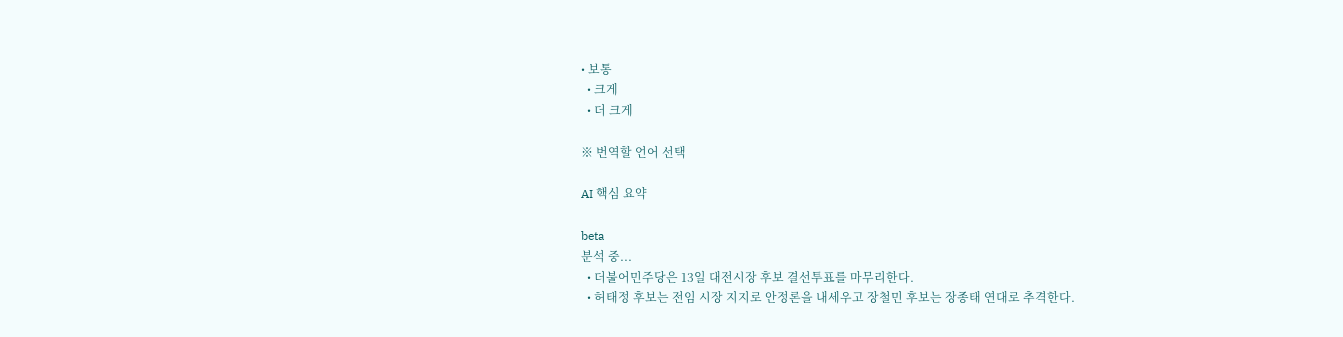• 보통
  • 크게
  • 더 크게

※ 번역할 언어 선택

AI 핵심 요약

beta
분석 중...
  • 더불어민주당은 13일 대전시장 후보 결선투표를 마무리한다.
  • 허태정 후보는 전임 시장 지지로 안정론을 내세우고 장철민 후보는 장종태 연대로 추격한다.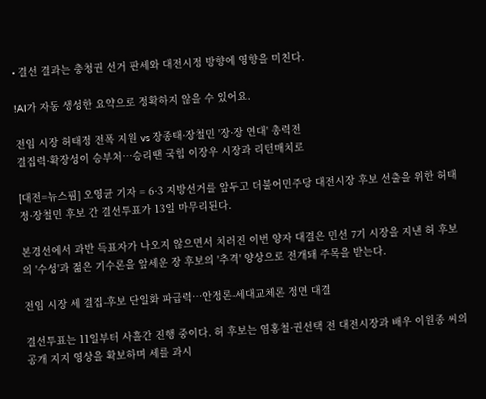• 결선 결과는 충청권 선거 판세와 대전시정 방향에 영향을 미친다.

!AI가 자동 생성한 요약으로 정확하지 않을 수 있어요.

전임 시장 허태정 전폭 지원 vs 장종태·장철민 '장·장 연대' 총력전
결집력·확장성이 승부처…승리땐 국힘 이장우 시장과 리턴매치로

[대전=뉴스핌] 오영균 기자 = 6·3 지방선거를 앞두고 더불어민주당 대전시장 후보 선출을 위한 허태정·장철민 후보 간 결선투표가 13일 마무리된다.

본경선에서 과반 득표자가 나오지 않으면서 치러진 이번 양자 대결은 민선 7기 시장을 지낸 허 후보의 '수성'과 젊은 기수론을 앞세운 장 후보의 '추격' 양상으로 전개돼 주목을 받는다.

전임 시장 세 결집-후보 단일화 파급력…안정론-세대교체론 정면 대결

결선투표는 11일부터 사흘간 진행 중이다. 허 후보는 염홍철·권선택 전 대전시장과 배우 이원종 씨의 공개 지지 영상을 확보하며 세를 과시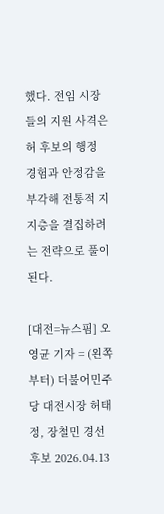했다. 전임 시장들의 지원 사격은 허 후보의 행정 경험과 안정감을 부각해 전통적 지지층을 결집하려는 전략으로 풀이된다.

[대전=뉴스핌] 오영균 기자 = (왼쪽부터) 더불어민주당 대전시장 허태정, 장철민 경선 후보 2026.04.13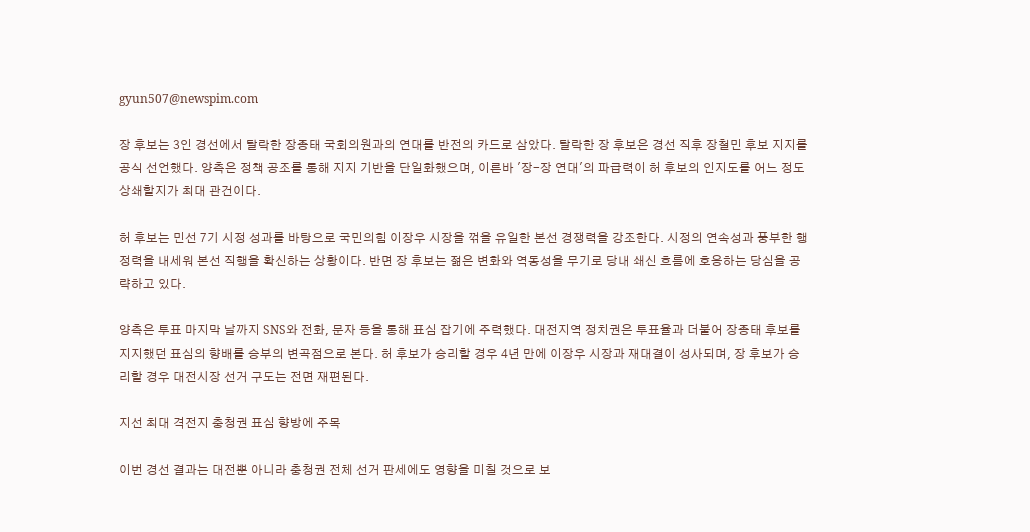gyun507@newspim.com

장 후보는 3인 경선에서 탈락한 장종태 국회의원과의 연대를 반전의 카드로 삼았다. 탈락한 장 후보은 경선 직후 장철민 후보 지지를 공식 선언했다. 양측은 정책 공조를 통해 지지 기반을 단일화했으며, 이른바 '장-장 연대'의 파급력이 허 후보의 인지도를 어느 정도 상쇄할지가 최대 관건이다.

허 후보는 민선 7기 시정 성과를 바탕으로 국민의힘 이장우 시장을 꺾을 유일한 본선 경쟁력을 강조한다. 시정의 연속성과 풍부한 행정력을 내세워 본선 직행을 확신하는 상황이다. 반면 장 후보는 젊은 변화와 역동성을 무기로 당내 쇄신 흐름에 호응하는 당심을 공략하고 있다.

양측은 투표 마지막 날까지 SNS와 전화, 문자 등을 통해 표심 잡기에 주력했다. 대전지역 정치권은 투표율과 더불어 장종태 후보를 지지했던 표심의 향배를 승부의 변곡점으로 본다. 허 후보가 승리할 경우 4년 만에 이장우 시장과 재대결이 성사되며, 장 후보가 승리할 경우 대전시장 선거 구도는 전면 재편된다.

지선 최대 격전지 충청권 표심 향방에 주목

이번 경선 결과는 대전뿐 아니라 충청권 전체 선거 판세에도 영향을 미칠 것으로 보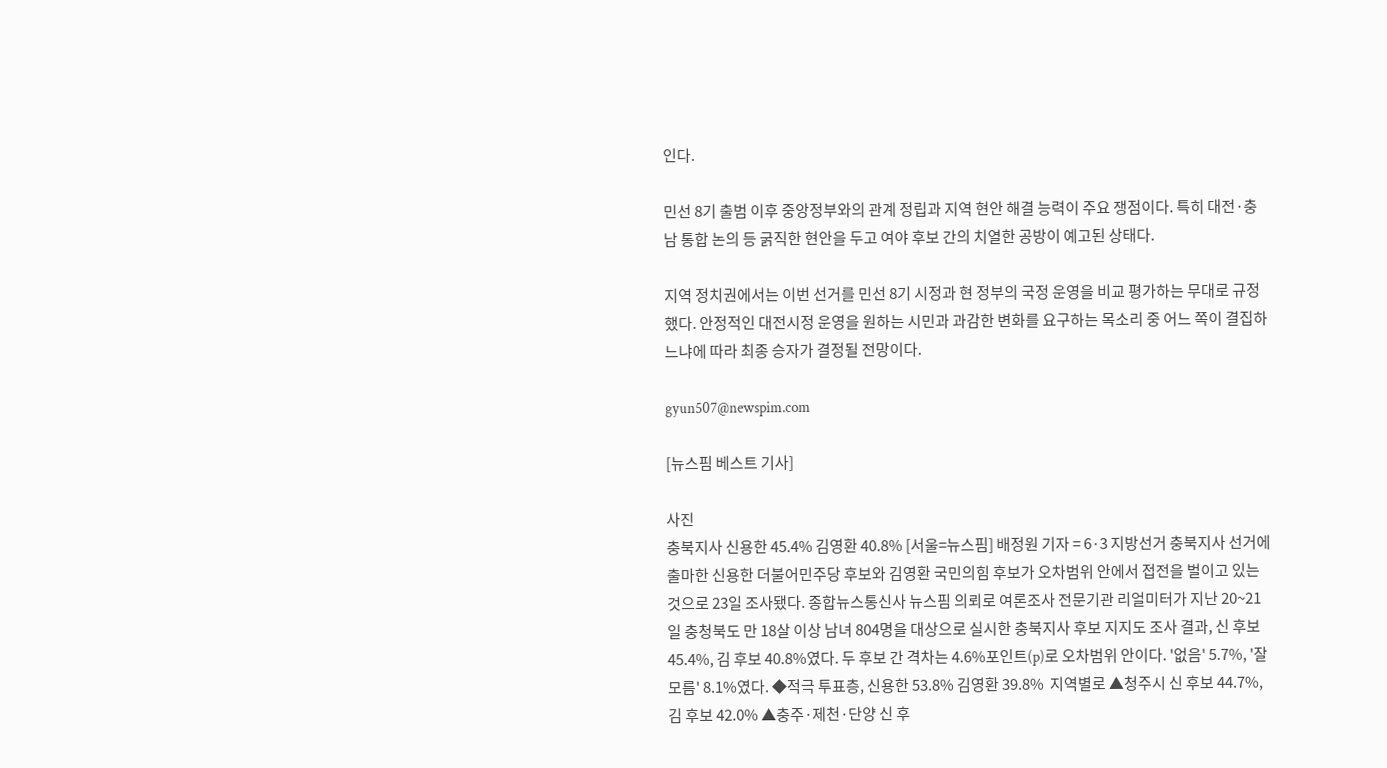인다.

민선 8기 출범 이후 중앙정부와의 관계 정립과 지역 현안 해결 능력이 주요 쟁점이다. 특히 대전·충남 통합 논의 등 굵직한 현안을 두고 여야 후보 간의 치열한 공방이 예고된 상태다.

지역 정치권에서는 이번 선거를 민선 8기 시정과 현 정부의 국정 운영을 비교 평가하는 무대로 규정했다. 안정적인 대전시정 운영을 원하는 시민과 과감한 변화를 요구하는 목소리 중 어느 쪽이 결집하느냐에 따라 최종 승자가 결정될 전망이다.

gyun507@newspim.com

[뉴스핌 베스트 기사]

사진
충북지사 신용한 45.4% 김영환 40.8% [서울=뉴스핌] 배정원 기자 = 6·3 지방선거 충북지사 선거에 출마한 신용한 더불어민주당 후보와 김영환 국민의힘 후보가 오차범위 안에서 접전을 벌이고 있는 것으로 23일 조사됐다. 종합뉴스통신사 뉴스핌 의뢰로 여론조사 전문기관 리얼미터가 지난 20~21일 충청북도 만 18살 이상 남녀 804명을 대상으로 실시한 충북지사 후보 지지도 조사 결과, 신 후보 45.4%, 김 후보 40.8%였다. 두 후보 간 격차는 4.6%포인트(p)로 오차범위 안이다. '없음' 5.7%, '잘 모름' 8.1%였다. ◆적극 투표층, 신용한 53.8% 김영환 39.8%  지역별로 ▲청주시 신 후보 44.7%, 김 후보 42.0% ▲충주·제천·단양 신 후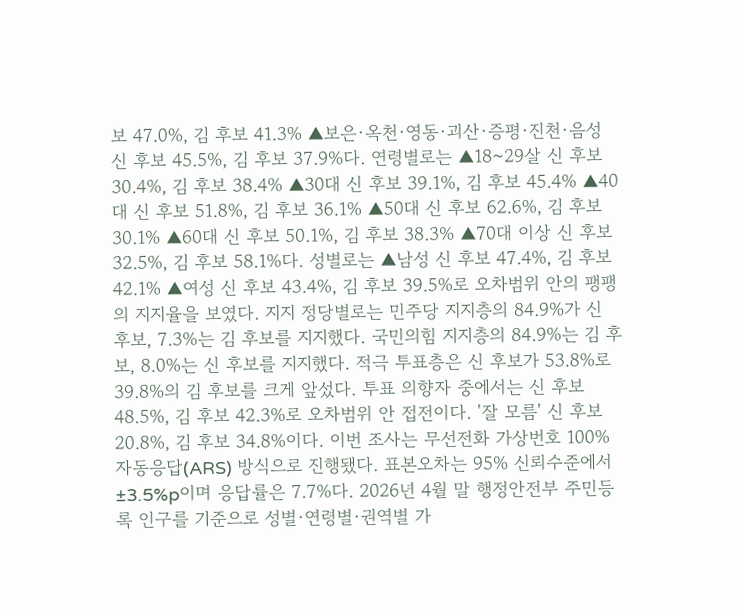보 47.0%, 김 후보 41.3% ▲보은·옥천·영동·괴산·증평·진천·음성 신 후보 45.5%, 김 후보 37.9%다. 연령별로는 ▲18~29살 신 후보 30.4%, 김 후보 38.4% ▲30대 신 후보 39.1%, 김 후보 45.4% ▲40대 신 후보 51.8%, 김 후보 36.1% ▲50대 신 후보 62.6%, 김 후보 30.1% ▲60대 신 후보 50.1%, 김 후보 38.3% ▲70대 이상 신 후보 32.5%, 김 후보 58.1%다. 성별로는 ▲남성 신 후보 47.4%, 김 후보 42.1% ▲여성 신 후보 43.4%, 김 후보 39.5%로 오차범위 안의 팽팽의 지지율을 보였다. 지지 정당별로는 민주당 지지층의 84.9%가 신 후보, 7.3%는 김 후보를 지지했다. 국민의힘 지지층의 84.9%는 김 후보, 8.0%는 신 후보를 지지했다. 적극 투표층은 신 후보가 53.8%로 39.8%의 김 후보를 크게 앞섰다. 투표 의향자 중에서는 신 후보 48.5%, 김 후보 42.3%로 오차범위 안 접전이다. '잘 모름' 신 후보 20.8%, 김 후보 34.8%이다. 이번 조사는 무선전화 가상번호 100% 자동응답(ARS) 방식으로 진행됐다. 표본오차는 95% 신뢰수준에서 ±3.5%p이며 응답률은 7.7%다. 2026년 4월 말 행정안전부 주민등록 인구를 기준으로 성별·연령별·권역별 가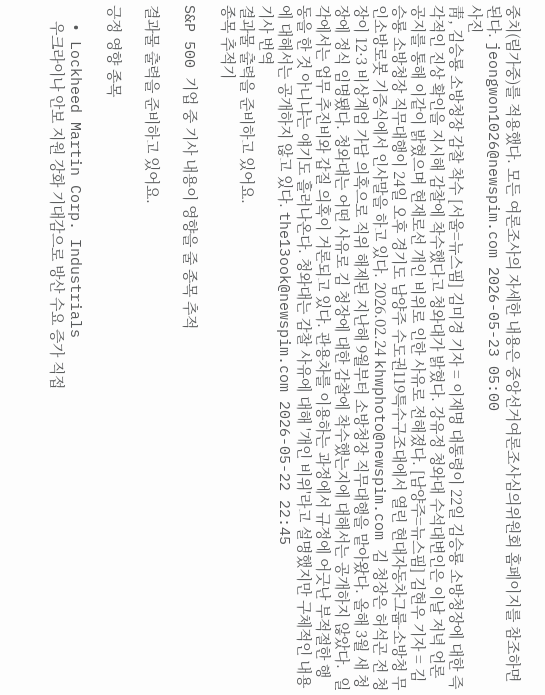중치(림가중)를 적용했다. 모든 여론조사의 자세한 내용은 중앙선거여론조사심의위원회 홈페이지를 참조하면 된다. jeongwon1026@newspim.com 2026-05-23 05:00
사진
靑, 김승룡 소방청장 감찰 착수 [서울=뉴스핌] 김미경 기자 = 이재명 대통령이 22일 김승룡 소방청장에 대한 즉각적인 진상 확인을 지시해 감찰에 착수했다고 청와대가 밝혔다. 강유정 청와대 수석대변인은 이날 저녁 언론 공지를 통해 이같이 밝혔으며 현재로선 개인 비위로 인한 사유로 전해졌다. [남양주=뉴스핌] 김현우 기자 = 김승룡 소방청장 직무대행이 24일 오후 경기도 남양주 수도권119특수구조대에서 열린 현대자동차그룹-소방청 무인소방로봇 기증식에서 인사말을 하고 있다. 2026.02.24 khwphoto@newspim.com 김 청장은 허석곤 전 청장이 12·3 비상계엄 가담 의혹으로 직위 해제된 지난해 9월부터 소방청장 직무대행을 맡아왔다. 올해 3월 새 청장에 정식 임명됐다. 청와대는 어떤 사유로 김 청장에 대한 감찰에 착수했는지에 대해서는 공개하지 않았다.  일각에서는 업무 추진비와 갑질 의혹이 거론되고 있다. 관용차를 이용하는 과정에서 규정에 어긋난 부적절한 행동을 한 것 아니냐는 얘기도 흘러나온다. 청와대는 감찰 사유에 대해 '개인 비위'라고 설명했지만 구체적인 내용에 대해서는 공개하지 않고 있다. the13ook@newspim.com 2026-05-22 22:45
기사 번역
결과물 출력을 준비하고 있어요.
종목 추적기

S&P 500 기업 중 기사 내용이 영향을 줄 종목 추적

결과물 출력을 준비하고 있어요.

긍정 영향 종목

  • Lockheed Martin Corp. Industrials
    우크라이나 안보 지원 강화 기대감으로 방산 수요 증가 직접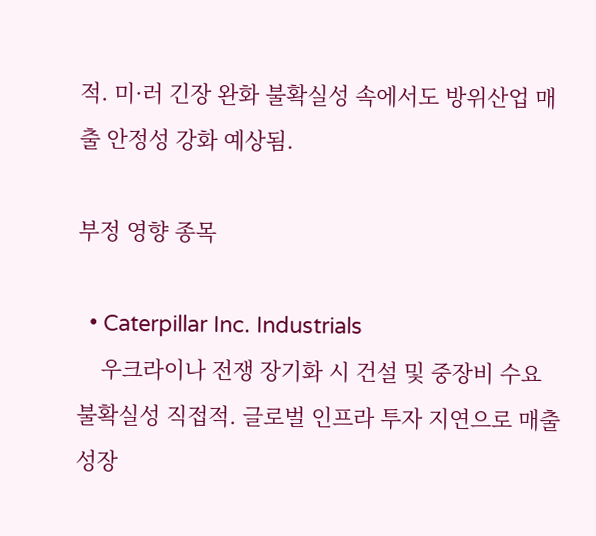적. 미·러 긴장 완화 불확실성 속에서도 방위산업 매출 안정성 강화 예상됨.

부정 영향 종목

  • Caterpillar Inc. Industrials
    우크라이나 전쟁 장기화 시 건설 및 중장비 수요 불확실성 직접적. 글로벌 인프라 투자 지연으로 매출 성장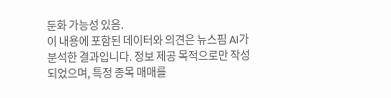둔화 가능성 있음.
이 내용에 포함된 데이터와 의견은 뉴스핌 AI가 분석한 결과입니다. 정보 제공 목적으로만 작성되었으며, 특정 종목 매매를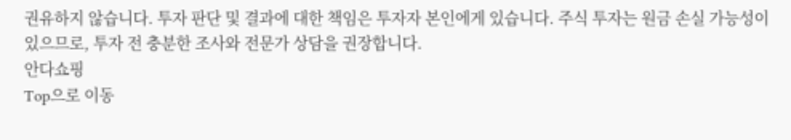권유하지 않습니다. 투자 판단 및 결과에 대한 책임은 투자자 본인에게 있습니다. 주식 투자는 원금 손실 가능성이 있으므로, 투자 전 충분한 조사와 전문가 상담을 권장합니다.
안다쇼핑
Top으로 이동